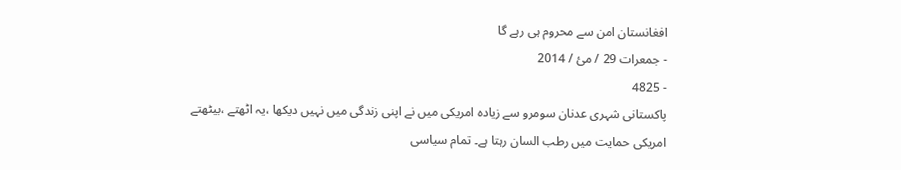افغانستان امن سے محروم ہی رہے گا
- جمعرات 29 / مئ / 2014
- 4825
پاکستانی شہری عدنان سومرو سے زیادہ امریکی میں نے اپنی زندگی میں نہیں دیکھا ،یہ اٹھتے ،بیٹھتے امریکی حمایت میں رطب السان رہتا ہے۔ تمام سیاسی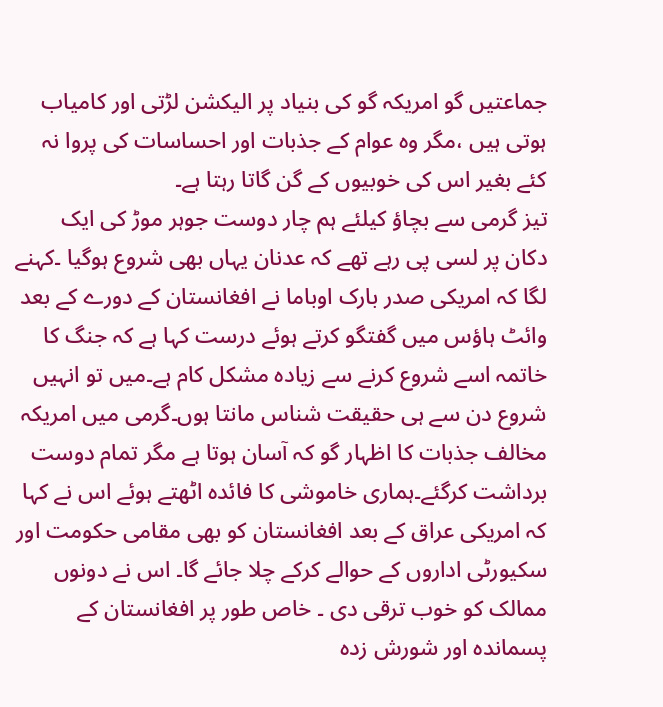جماعتیں گو امریکہ گو کی بنیاد پر الیکشن لڑتی اور کامیاب ہوتی ہیں ،مگر وہ عوام کے جذبات اور احساسات کی پروا نہ کئے بغیر اس کی خوبیوں کے گن گاتا رہتا ہے۔
تیز گرمی سے بچاؤ کیلئے ہم چار دوست جوہر موڑ کی ایک دکان پر لسی پی رہے تھے کہ عدنان یہاں بھی شروع ہوگیا ۔کہنے لگا کہ امریکی صدر بارک اوباما نے افغانستان کے دورے کے بعد وائٹ ہاؤس میں گفتگو کرتے ہوئے درست کہا ہے کہ جنگ کا خاتمہ اسے شروع کرنے سے زیادہ مشکل کام ہے۔میں تو انہیں شروع دن سے ہی حقیقت شناس مانتا ہوں۔گرمی میں امریکہ مخالف جذبات کا اظہار گو کہ آسان ہوتا ہے مگر تمام دوست برداشت کرگئے۔ہماری خاموشی کا فائدہ اٹھتے ہوئے اس نے کہا کہ امریکی عراق کے بعد افغانستان کو بھی مقامی حکومت اور سکیورٹی اداروں کے حوالے کرکے چلا جائے گا۔ اس نے دونوں ممالک کو خوب ترقی دی ۔ خاص طور پر افغانستان کے پسماندہ اور شورش زدہ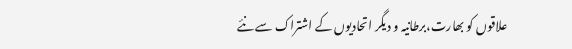علاقوں کو بھارت،برطانیہ و دیگر اتحادیوں کے اشتراک سے نئے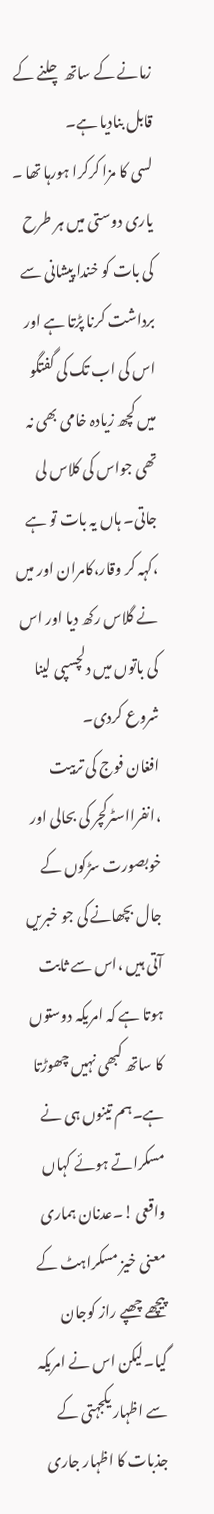زمانے کے ساتھ چلنے کے قابل بنادیا ہے۔
لسی کا مزا کرکرا ہورہا تھا ۔ یاری دوستی میں ہر طرح کی بات کو خندا پیشانی سے برداشت کرنا پڑتا ہے اور اس کی اب تک کی گفتگو میں کچھ زیادہ خامی بھی نہ تھی جواس کی کلاس لی جاتی۔ ہاں یہ بات تو ہے ،کہہ کر وقار،کامران اور میں نے گلاس رکھ دیا اور اس کی باتوں میں دلچسپی لینا شروع کردی۔
افغان فوج کی تربیت ،انفرااسٹرکچر کی بحالی اور خوبصورت سڑکوں کے جال بچھانے کی جو خبریں آتی ہیں ،اس سے ثابت ہوتا ہے کہ امریکہ دوستوں کا ساتھ کبھی نہیں چھوڑتا ہے۔ہم تینوں ہی نے مسکراتے ہوئے کہاں واقعی !۔عدنان ہماری معنی خیز مسکراہٹ کے پیچھے چھپے راز کوجان گیا۔لیکن اس نے امریکہ سے اظہار یکجہتی کے جذبات کا اظہار جاری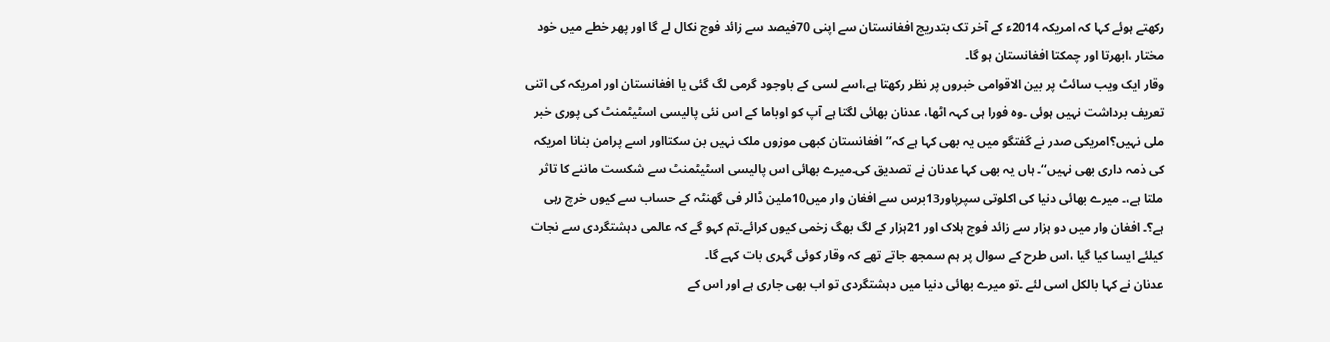رکھتے ہوئے کہا کہ امریکہ 2014ء کے آخر تک بتدریج افغانستان سے اپنی 70فیصد سے زائد فوج نکال لے گا اور پھر خطے میں خود مختار ،ابھرتا اور چمکتا افغانستان ہو گا۔
وقار ایک ویب سائٹ پر بین الاقوامی خبروں پر نظر رکھتا ہے،اسے لسی کے باوجود گرمی لگ گئی یا افغانستان اور امریکہ کی اتنی تعریف برداشت نہیں ہوئی ۔وہ فورا ہی کہہ اٹھا، عدنان بھائی لگتا ہے آپ کو اوباما کے اس نئی پالیسی اسٹیٹمنٹ کی پوری خبر ملی نہیں؟امریکی صدر نے گفتگو میں یہ بھی کہا ہے کہ’’ افغانستان کبھی موزوں ملک نہیں بن سکتااور اسے پرامن بنانا امریکہ کی ذمہ داری بھی نہیں‘‘۔ ہاں یہ بھی کہا عدنان نے تصدیق کی۔میرے بھائی اس پالیسی اسٹیٹمنٹ سے شکست ماننے کا تاثر ملتا ہے،۔ میرے بھائی دنیا کی اکلوتی سپرپاور13برس سے افغان وار میں10ملین ڈالر فی گھنٹہ کے حساب سے کیوں خرچ رہی ہے؟۔ افغان وار میں دو ہزار سے زائد فوج ہلاک اور 21ہزار کے لگ بھگ زخمی کیوں کرائے۔تم کہو گے کہ عالمی دہشتگردی سے نجات کیلئے ایسا کیا گیا ،اس طرح کے سوال پر ہم سمجھ جاتے تھے کہ وقار کوئی گہری بات کہے گا۔
عدنان نے کہا بالکل اسی لئے ۔تو میرے بھائی دنیا میں دہشتگردی تو اب بھی جاری ہے اور اس کے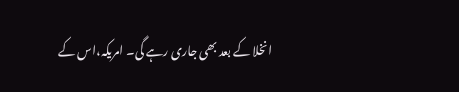انخلا کے بعد بھی جاری رہے گی۔ امریکہ،اس کے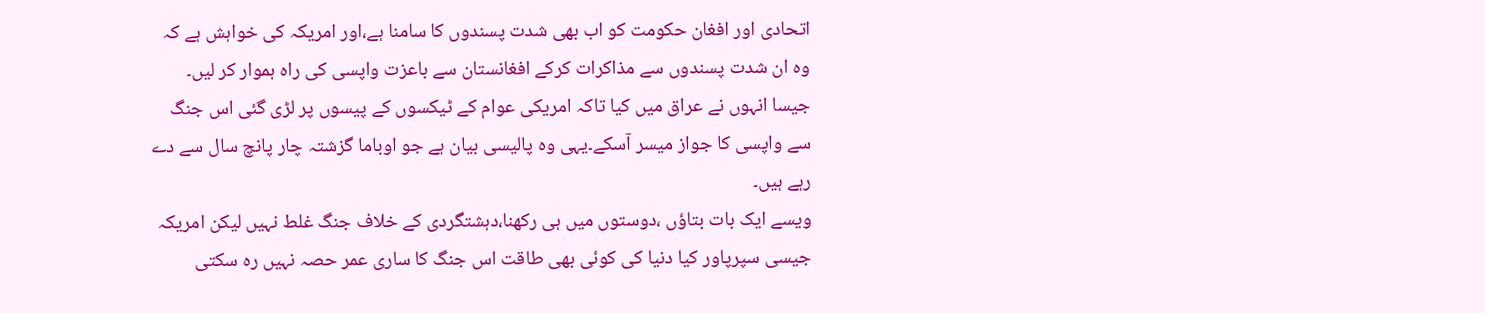اتحادی اور افغان حکومت کو اب بھی شدت پسندوں کا سامنا ہے،اور امریکہ کی خواہش ہے کہ وہ ان شدت پسندوں سے مذاکرات کرکے افغانستان سے باعزت واپسی کی راہ ہموار کر لیں۔ جیسا انہوں نے عراق میں کیا تاکہ امریکی عوام کے ٹیکسوں کے پیسوں پر لڑی گئی اس جنگ سے واپسی کا جواز میسر آسکے۔یہی وہ پالیسی بیان ہے جو اوباما گزشتہ چار پانچ سال سے دے رہے ہیں۔
ویسے ایک بات بتاؤں ،دوستوں میں ہی رکھنا،دہشتگردی کے خلاف جنگ غلط نہیں لیکن امریکہ جیسی سپرپاور کیا دنیا کی کوئی بھی طاقت اس جنگ کا ساری عمر حصہ نہیں رہ سکتی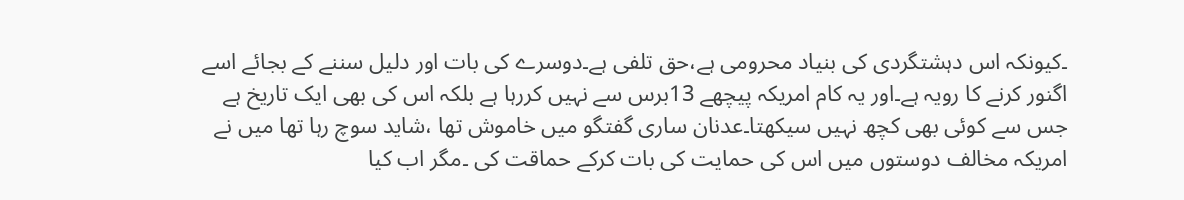۔کیونکہ اس دہشتگردی کی بنیاد محرومی ہے،حق تلفی ہے۔دوسرے کی بات اور دلیل سننے کے بجائے اسے اگنور کرنے کا رویہ ہے۔اور یہ کام امریکہ پیچھے 13برس سے نہیں کررہا ہے بلکہ اس کی بھی ایک تاریخ ہے جس سے کوئی بھی کچھ نہیں سیکھتا۔عدنان ساری گفتگو میں خاموش تھا ،شاید سوچ رہا تھا میں نے امریکہ مخالف دوستوں میں اس کی حمایت کی بات کرکے حماقت کی ۔مگر اب کیا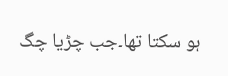ہو سکتا تھا۔جب چڑیا چگ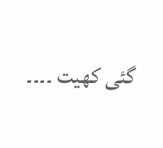گئی کھیت ۔۔۔۔